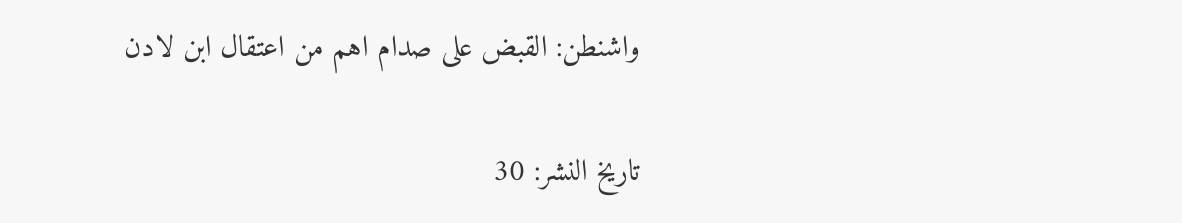واشنطن: القبض على صدام اهم من اعتقال ابن لادن

تاريخ النشر: 30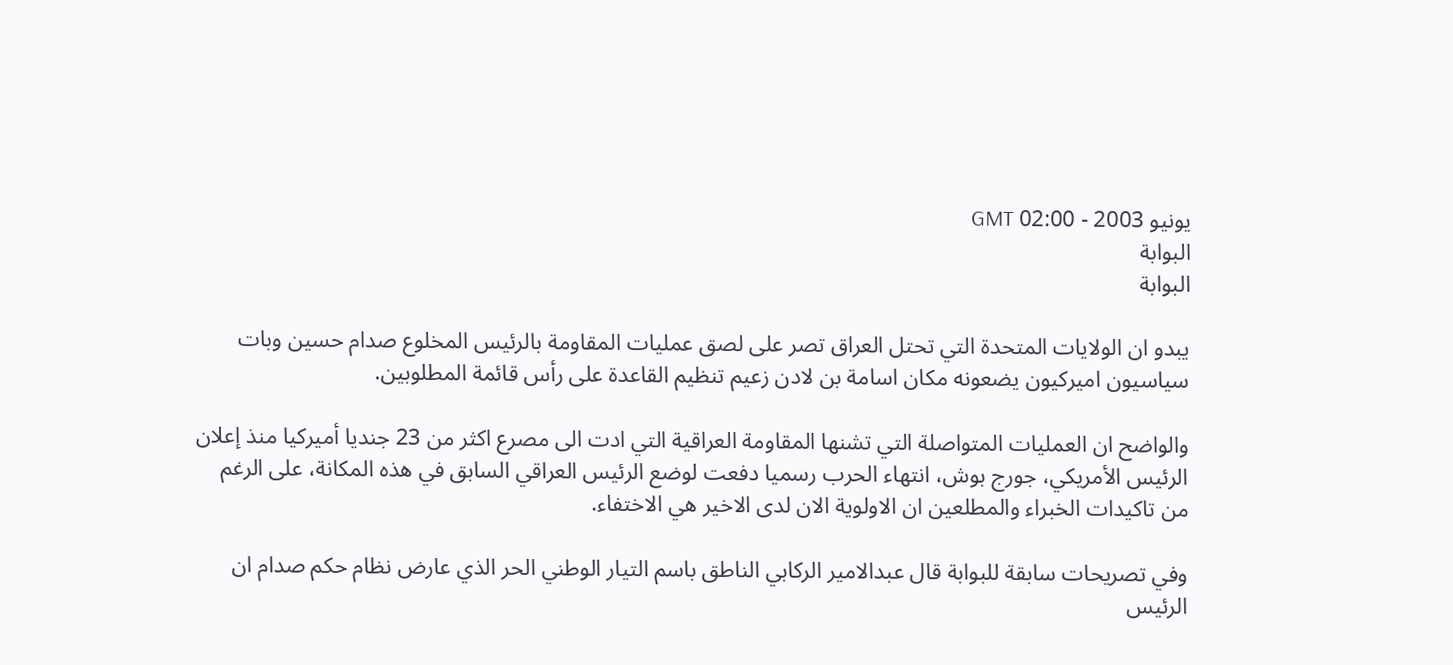يونيو 2003 - 02:00 GMT
البوابة
البوابة

يبدو ان الولايات المتحدة التي تحتل العراق تصر على لصق عمليات المقاومة بالرئيس المخلوع صدام حسين وبات سياسيون اميركيون يضعونه مكان اسامة بن لادن زعيم تنظيم القاعدة على رأس قائمة المطلوبين.

والواضح ان العمليات المتواصلة التي تشنها المقاومة العراقية التي ادت الى مصرع اكثر من 23 جنديا أميركيا منذ إعلان الرئيس الأمريكي، جورج بوش، انتهاء الحرب رسميا دفعت لوضع الرئيس العراقي السابق في هذه المكانة، على الرغم من تاكيدات الخبراء والمطلعين ان الاولوية الان لدى الاخير هي الاختفاء.

وفي تصريحات سابقة للبوابة قال عبدالامير الركابي الناطق باسم التيار الوطني الحر الذي عارض نظام حكم صدام ان الرئيس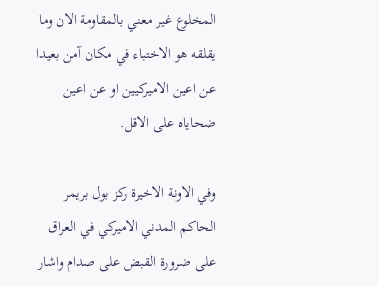المخلوع غير معني بالمقاومة الان وما يقلقه هو الاختباء في مكان آمن بعيدا عن اعين الاميركيين او عن اعين ضحاياه على الاقل.

وفي الاونة الاخيرة ركز بول بريمر الحاكم المدني الاميركي في العراق على ضرورة القبض على صدام واشار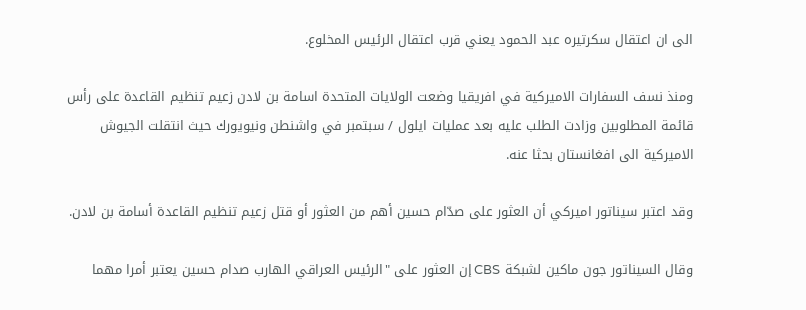الى ان اعتقال سكرتيره عبد الحمود يعني قرب اعتقال الرئيس المخلوع.

ومنذ نسف السفارات الاميركية في افريقيا وضعت الولايات المتحدة اسامة بن لادن زعيم تنظيم القاعدة على رأس قائمة المطلوبين وزادت الطلب عليه بعد عمليات ايلول / سبتمبر في واشنطن ونيويورك حيث انتقلت الجيوش الاميركية الى افغانستان بحثا عنه.

وقد اعتبر سيناتور اميركي أن العثور على صدّام حسين أهم من العثور أو قتل زعيم تنظيم القاعدة أسامة بن لادن.

وقال السيناتور جون ماكين لشبكة CBS إن العثور على "الرئيس العراقي الهارب صدام حسين يعتبر أمرا مهما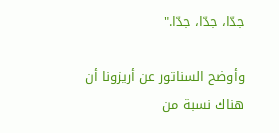جدّا، جدّا، جدّا."

وأوضح السناتور عن أريزونا أن هناك نسبة من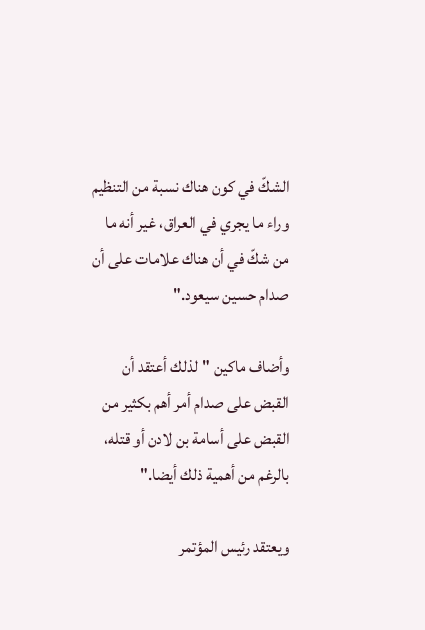الشكّ في كون هناك نسبة من التنظيم وراء ما يجري في العراق، غير أنه ما من شكّ في أن هناك علامات على أن صدام حسين سيعود."

وأضاف ماكين "لذلك أعتقد أن القبض على صدام أمر أهم بكثير من القبض على أسامة بن لادن أو قتله، بالرغم من أهمية ذلك أيضا."

ويعتقد رئيس المؤتمر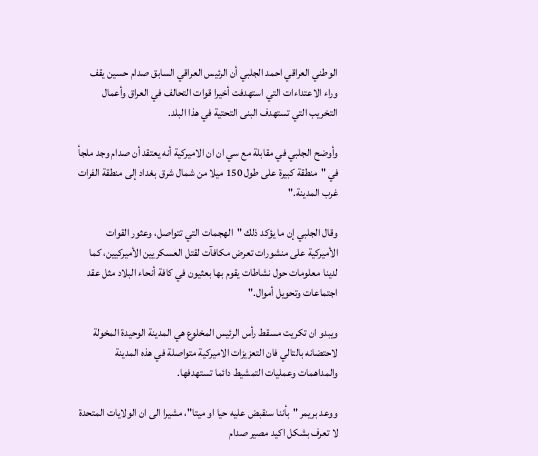الوطني العراقي احمد الجلبي أن الرئيس العراقي السابق صدام حسين يقف وراء الاعتداءات التي استهدفت أخيرا قوات التحالف في العراق وأعمال التخريب التي تستهدف البنى التحتية في هذا البلد.

وأوضح الجلبي في مقابلة مع سي ان ان الاميركية أنه يعتقد أن صدام وجد ملجأ في "منطقة كبيرة على طول 150 ميلا من شمال شرق بغداد إلى منطقة الفرات غرب المدينة."

وقال الجلبي إن ما يؤكد ذلك "الهجمات التي تتواصل، وعثور القوات الأميركية على منشورات تعرض مكافآت لقتل العسكريين الأميركيين، كما لدينا معلومات حول نشاطات يقوم بها بعثيون في كافة أنحاء البلاد مثل عقد اجتماعات وتحويل أموال."

ويبدو ان تكريت مسقط رأس الرئيس المخلوع هي المدينة الوحيدة المخولة لاحتضانه بالتالي فان التعزيزات الاميركية متواصلة في هذه المدينة والمداهمات وعمليات التمشيط دائما تستهدفها.

ووعد بريمر "بأننا سنقبض عليه حيا او ميتا"، مشيرا الى ان الولايات المتحدة لا تعرف بشكل اكيد مصير صدام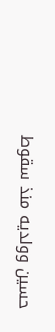حسين وولديه منذ سقوط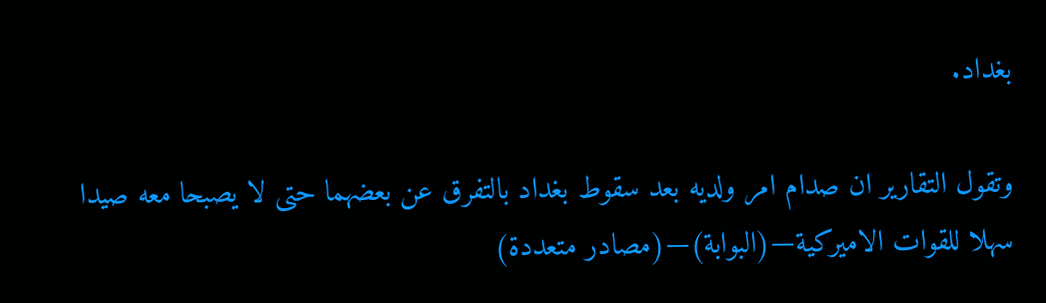بغداد.

وتقول التقارير ان صدام امر ولديه بعد سقوط بغداد بالتفرق عن بعضهما حتى لا يصبحا معه صيدا سهلا للقوات الاميركية—(البوابة)—(مصادر متعددة)